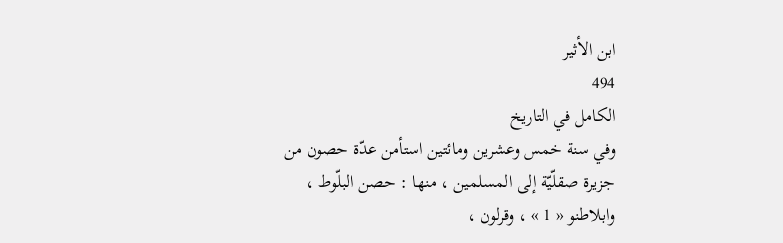ابن الأثير
494
الكامل في التاريخ
وفي سنة خمس وعشرين ومائتين استأمن عدّة حصون من جزيرة صقلّيّة إلى المسلمين ، منها : حصن البلّوط ، وابلاطنو « 1 » ، وقرلون ،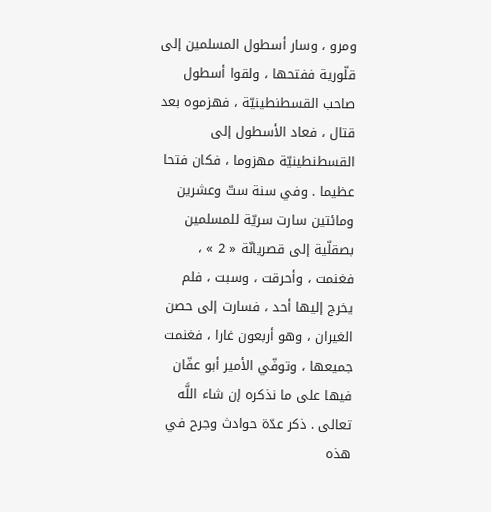ومرو ، وسار أسطول المسلمين إلى قلّورية ففتحها ، ولقوا أسطول صاحب القسطنطينيّة ، فهزموه بعد قتال ، فعاد الأسطول إلى القسطنطينيّة مهزوما ، فكان فتحا عظيما . وفي سنة ستّ وعشرين ومائتين سارت سريّة للمسلمين بصقلّية إلى قصريانّة « 2 » ، فغنمت ، وأحرقت ، وسبت ، فلم يخرج إليها أحد ، فسارت إلى حصن الغيران ، وهو أربعون غارا ، فغنمت جميعها ، وتوفّي الأمير أبو عفّان فيها على ما نذكره إن شاء اللَّه تعالى . ذكر عدّة حوادث وجرح في هذه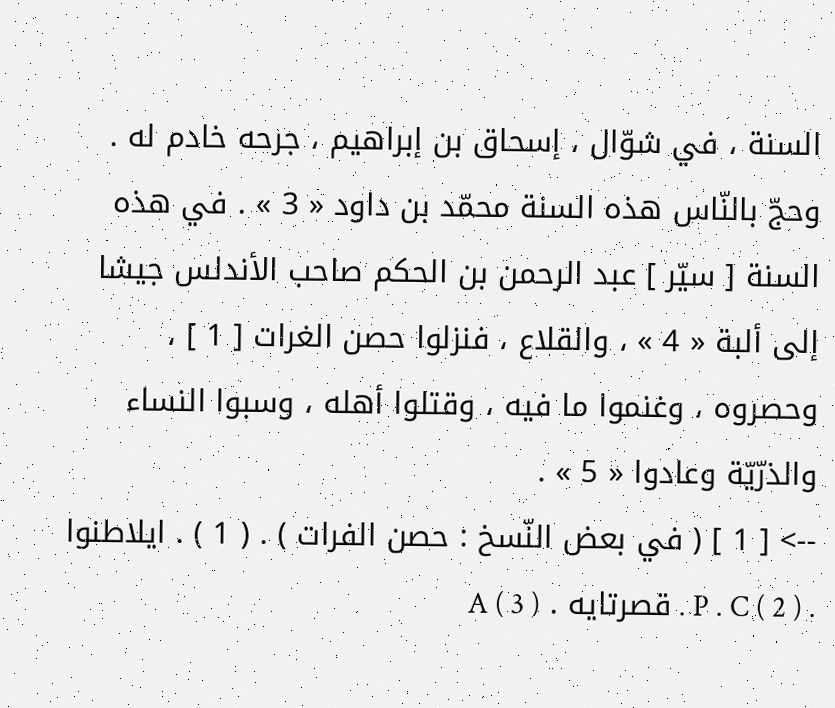السنة ، في شوّال ، إسحاق بن إبراهيم ، جرحه خادم له . وحجّ بالنّاس هذه السنة محمّد بن داود « 3 » . في هذه السنة [ سيّر ] عبد الرحمن بن الحكم صاحب الأندلس جيشا إلى ألبة « 4 » ، والقلاع ، فنزلوا حصن الغرات [ 1 ] ، وحصروه ، وغنموا ما فيه ، وقتلوا أهله ، وسبوا النساء والذرّيّة وعادوا « 5 » .
--> [ 1 ] ( في بعض النّسخ : حصن الفرات ) . ( 1 ) . ايلاطنوا . P . C ( 2 ) . قصرتايه . A ( 3 )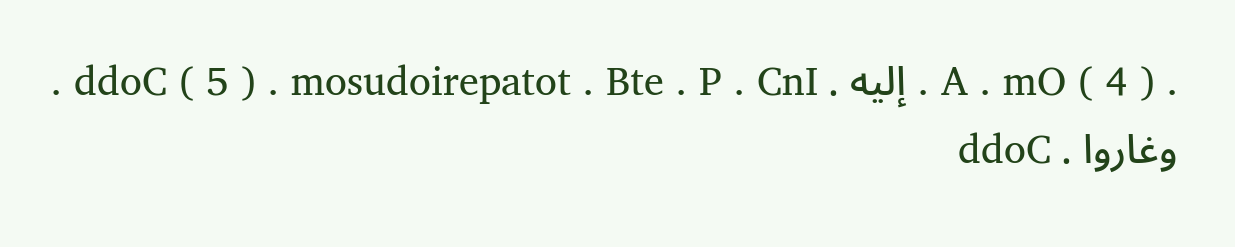. A . mO ( 4 ) . إليه . ddoC ( 5 ) . mosudoirepatot . Bte . P . CnI . وغاروا . ddoC